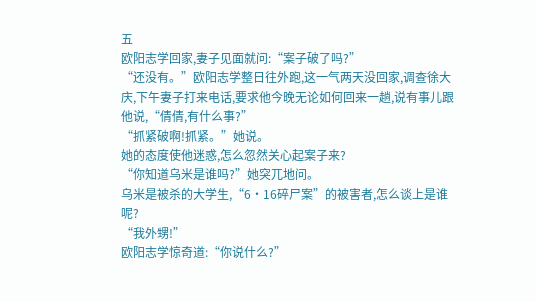五
欧阳志学回家,妻子见面就问:“案子破了吗?”
“还没有。”欧阳志学整日往外跑,这一气两天没回家,调查徐大庆,下午妻子打来电话,要求他今晚无论如何回来一趟,说有事儿跟他说,“倩倩,有什么事?”
“抓紧破啊!抓紧。”她说。
她的态度使他迷惑,怎么忽然关心起案子来?
“你知道乌米是谁吗?”她突兀地问。
乌米是被杀的大学生,“6·16碎尸案”的被害者,怎么谈上是谁呢?
“我外甥!”
欧阳志学惊奇道:“你说什么?”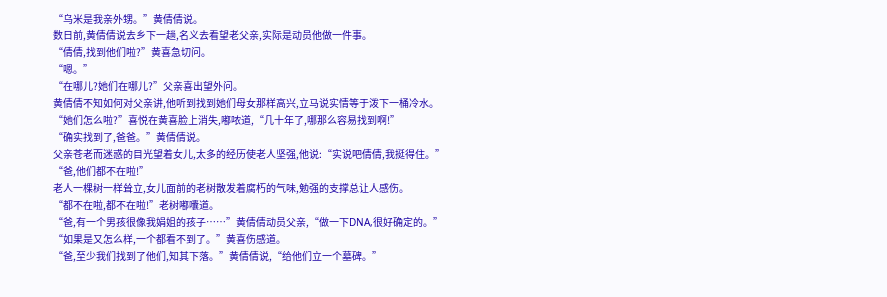“乌米是我亲外甥。”黄倩倩说。
数日前,黄倩倩说去乡下一趟,名义去看望老父亲,实际是动员他做一件事。
“倩倩,找到他们啦?”黄喜急切问。
“嗯。”
“在哪儿?她们在哪儿?”父亲喜出望外问。
黄倩倩不知如何对父亲讲,他听到找到她们母女那样高兴,立马说实情等于泼下一桶冷水。
“她们怎么啦?”喜悦在黄喜脸上消失,嘟哝道,“几十年了,哪那么容易找到啊!”
“确实找到了,爸爸。”黄倩倩说。
父亲苍老而迷惑的目光望着女儿,太多的经历使老人坚强,他说:“实说吧倩倩,我挺得住。”
“爸,他们都不在啦!”
老人一棵树一样耸立,女儿面前的老树散发着腐朽的气味,勉强的支撑总让人感伤。
“都不在啦,都不在啦!”老树嘟囔道。
“爸,有一个男孩很像我娟姐的孩子……”黄倩倩动员父亲,“做一下DNA,很好确定的。”
“如果是又怎么样,一个都看不到了。”黄喜伤感道。
“爸,至少我们找到了他们,知其下落。”黄倩倩说,“给他们立一个墓碑。”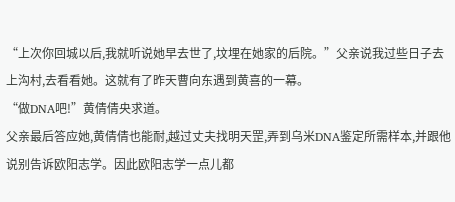“上次你回城以后,我就听说她早去世了,坟埋在她家的后院。”父亲说我过些日子去上沟村,去看看她。这就有了昨天曹向东遇到黄喜的一幕。
“做DNA吧!”黄倩倩央求道。
父亲最后答应她,黄倩倩也能耐,越过丈夫找明天罡,弄到乌米DNA鉴定所需样本,并跟他说别告诉欧阳志学。因此欧阳志学一点儿都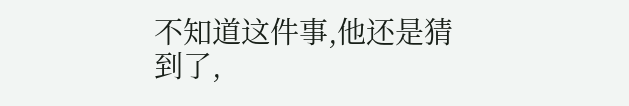不知道这件事,他还是猜到了,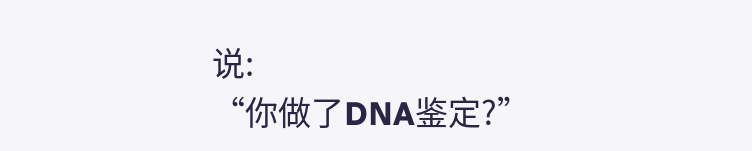说:
“你做了DNA鉴定?”